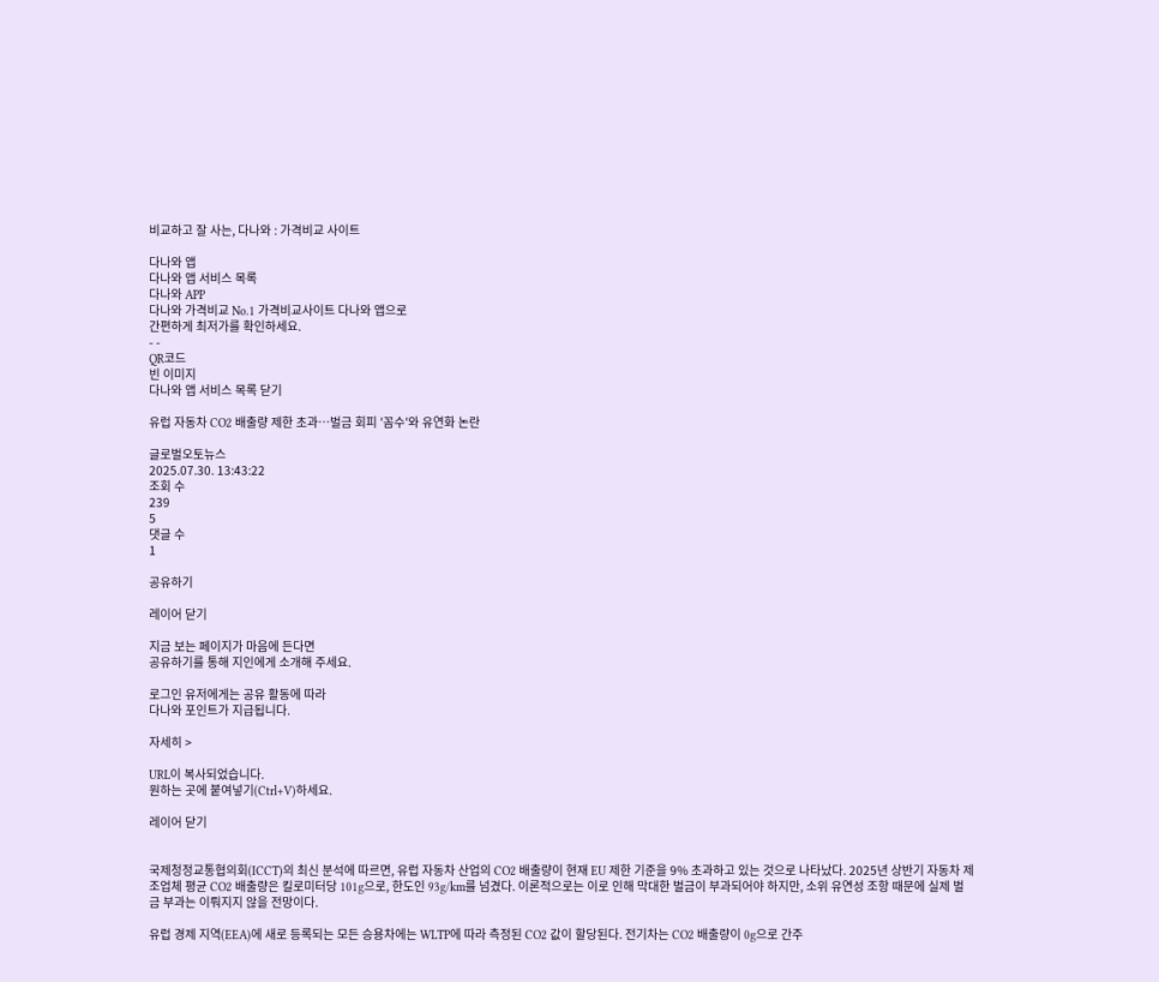비교하고 잘 사는, 다나와 : 가격비교 사이트

다나와 앱
다나와 앱 서비스 목록
다나와 APP
다나와 가격비교 No.1 가격비교사이트 다나와 앱으로
간편하게 최저가를 확인하세요.
- -
QR코드
빈 이미지
다나와 앱 서비스 목록 닫기

유럽 자동차 CO2 배출량 제한 초과…벌금 회피 '꼼수'와 유연화 논란

글로벌오토뉴스
2025.07.30. 13:43:22
조회 수
239
5
댓글 수
1

공유하기

레이어 닫기

지금 보는 페이지가 마음에 든다면
공유하기를 통해 지인에게 소개해 주세요.

로그인 유저에게는 공유 활동에 따라
다나와 포인트가 지급됩니다.

자세히 >

URL이 복사되었습니다.
원하는 곳에 붙여넣기(Ctrl+V)하세요.

레이어 닫기


국제청정교통협의회(ICCT)의 최신 분석에 따르면, 유럽 자동차 산업의 CO2 배출량이 현재 EU 제한 기준을 9% 초과하고 있는 것으로 나타났다. 2025년 상반기 자동차 제조업체 평균 CO2 배출량은 킬로미터당 101g으로, 한도인 93g/km를 넘겼다. 이론적으로는 이로 인해 막대한 벌금이 부과되어야 하지만, 소위 유연성 조항 때문에 실제 벌금 부과는 이뤄지지 않을 전망이다.

유럽 경제 지역(EEA)에 새로 등록되는 모든 승용차에는 WLTP에 따라 측정된 CO2 값이 할당된다. 전기차는 CO2 배출량이 0g으로 간주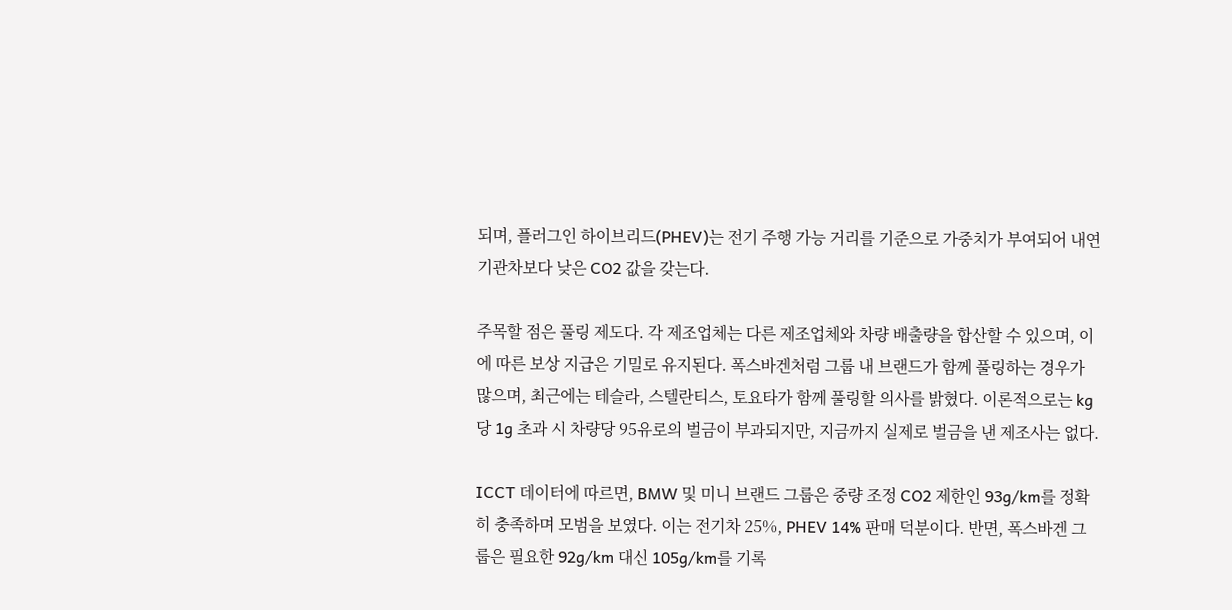되며, 플러그인 하이브리드(PHEV)는 전기 주행 가능 거리를 기준으로 가중치가 부여되어 내연기관차보다 낮은 CO2 값을 갖는다.

주목할 점은 풀링 제도다. 각 제조업체는 다른 제조업체와 차량 배출량을 합산할 수 있으며, 이에 따른 보상 지급은 기밀로 유지된다. 폭스바겐처럼 그룹 내 브랜드가 함께 풀링하는 경우가 많으며, 최근에는 테슬라, 스텔란티스, 토요타가 함께 풀링할 의사를 밝혔다. 이론적으로는 kg당 1g 초과 시 차량당 95유로의 벌금이 부과되지만, 지금까지 실제로 벌금을 낸 제조사는 없다.

ICCT 데이터에 따르면, BMW 및 미니 브랜드 그룹은 중량 조정 CO2 제한인 93g/km를 정확히 충족하며 모범을 보였다. 이는 전기차 25%, PHEV 14% 판매 덕분이다. 반면, 폭스바겐 그룹은 필요한 92g/km 대신 105g/km를 기록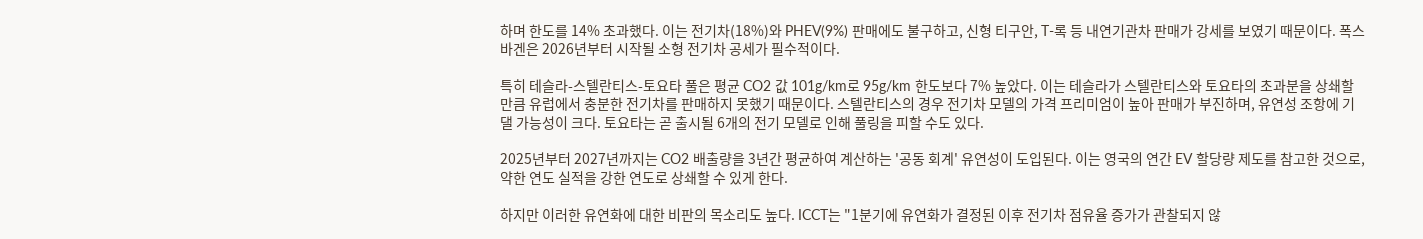하며 한도를 14% 초과했다. 이는 전기차(18%)와 PHEV(9%) 판매에도 불구하고, 신형 티구안, T-록 등 내연기관차 판매가 강세를 보였기 때문이다. 폭스바겐은 2026년부터 시작될 소형 전기차 공세가 필수적이다.

특히 테슬라-스텔란티스-토요타 풀은 평균 CO2 값 101g/km로 95g/km 한도보다 7% 높았다. 이는 테슬라가 스텔란티스와 토요타의 초과분을 상쇄할 만큼 유럽에서 충분한 전기차를 판매하지 못했기 때문이다. 스텔란티스의 경우 전기차 모델의 가격 프리미엄이 높아 판매가 부진하며, 유연성 조항에 기댈 가능성이 크다. 토요타는 곧 출시될 6개의 전기 모델로 인해 풀링을 피할 수도 있다.

2025년부터 2027년까지는 CO2 배출량을 3년간 평균하여 계산하는 '공동 회계' 유연성이 도입된다. 이는 영국의 연간 EV 할당량 제도를 참고한 것으로, 약한 연도 실적을 강한 연도로 상쇄할 수 있게 한다.

하지만 이러한 유연화에 대한 비판의 목소리도 높다. ICCT는 "1분기에 유연화가 결정된 이후 전기차 점유율 증가가 관찰되지 않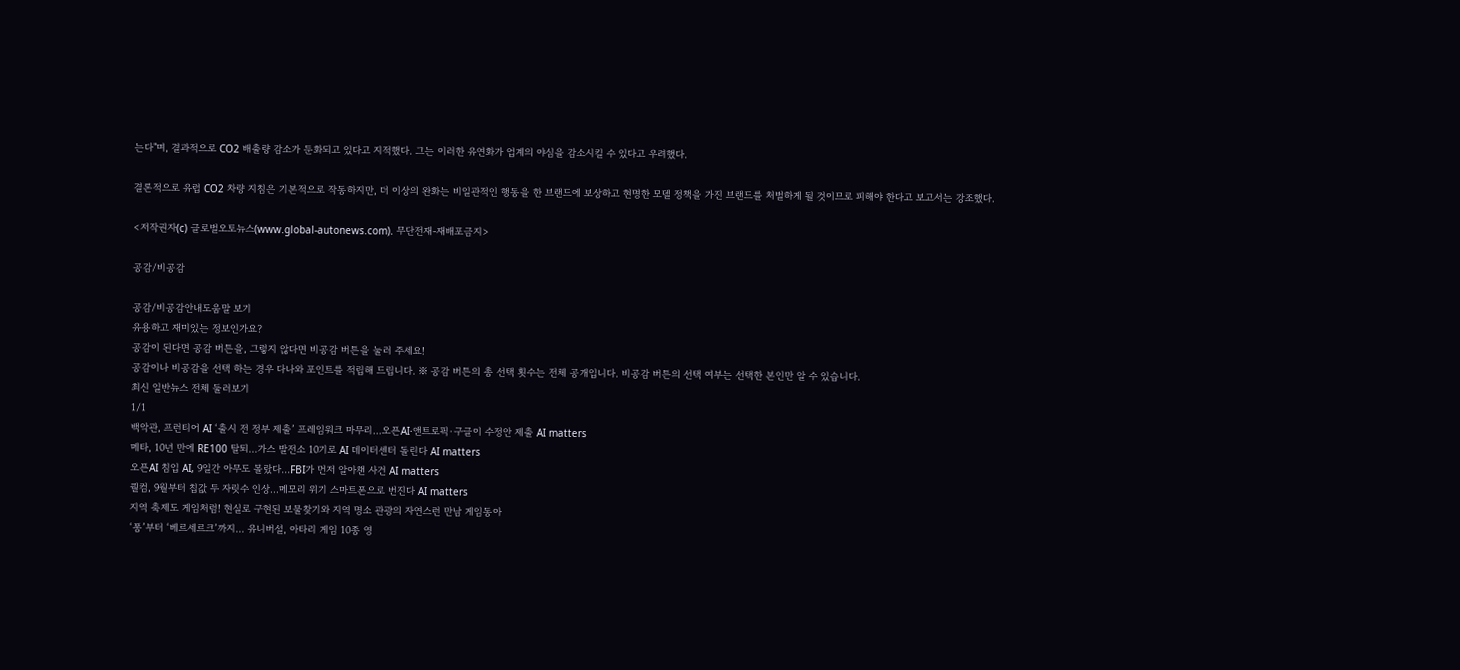는다"며, 결과적으로 CO2 배출량 감소가 둔화되고 있다고 지적했다. 그는 이러한 유연화가 업계의 야심을 감소시킬 수 있다고 우려했다.

결론적으로 유럽 CO2 차량 지침은 기본적으로 작동하지만, 더 이상의 완화는 비일관적인 행동을 한 브랜드에 보상하고 현명한 모델 정책을 가진 브랜드를 처벌하게 될 것이므로 피해야 한다고 보고서는 강조했다.

<저작권자(c) 글로벌오토뉴스(www.global-autonews.com). 무단전재-재배포금지>

공감/비공감

공감/비공감안내도움말 보기
유용하고 재미있는 정보인가요?
공감이 된다면 공감 버튼을, 그렇지 않다면 비공감 버튼을 눌러 주세요!
공감이나 비공감을 선택 하는 경우 다나와 포인트를 적립해 드립니다. ※ 공감 버튼의 총 선택 횟수는 전체 공개입니다. 비공감 버튼의 선택 여부는 선택한 본인만 알 수 있습니다.
최신 일반뉴스 전체 둘러보기
1/1
백악관, 프런티어 AI ‘출시 전 정부 제출’ 프레임워크 마무리…오픈AI·앤트로픽·구글이 수정안 제출 AI matters
메타, 10년 만에 RE100 탈퇴…가스 발전소 10기로 AI 데이터센터 돌린다 AI matters
오픈AI 침입 AI, 9일간 아무도 몰랐다…FBI가 먼저 알아챈 사건 AI matters
퀄컴, 9월부터 칩값 두 자릿수 인상…메모리 위기 스마트폰으로 번진다 AI matters
지역 축제도 게임처럼! 현실로 구현된 보물찾기와 지역 명소 관광의 자연스런 만남 게임동아
‘퐁’부터 ‘베르세르크’까지… 유니버설, 아타리 게임 10종 영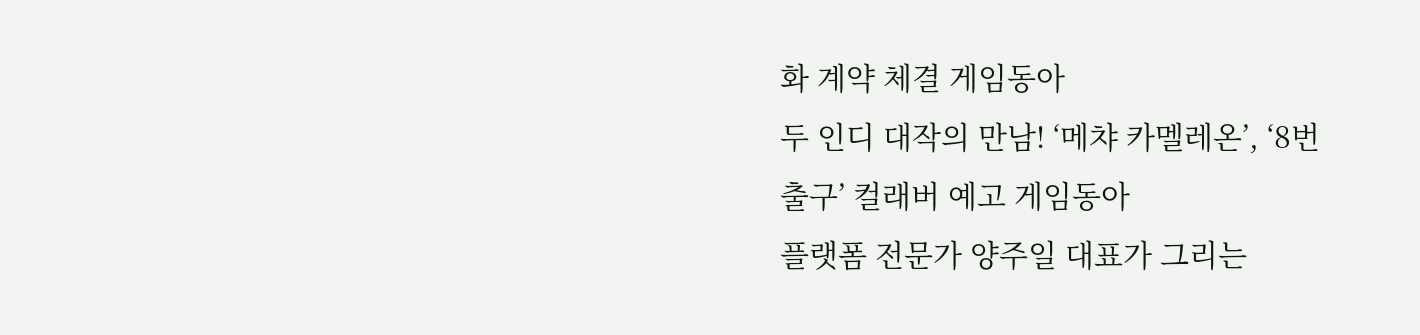화 계약 체결 게임동아
두 인디 대작의 만남! ‘메챠 카멜레온’, ‘8번 출구’ 컬래버 예고 게임동아
플랫폼 전문가 양주일 대표가 그리는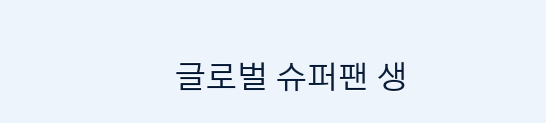글로벌 슈퍼팬 생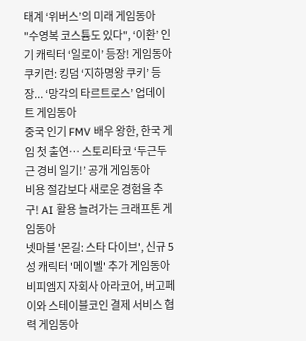태계 ‘위버스’의 미래 게임동아
"수영복 코스튬도 있다", ‘이환’ 인기 캐릭터 ‘일로이’ 등장! 게임동아
쿠키런: 킹덤 ‘지하명왕 쿠키’ 등장... ‘망각의 타르트로스’ 업데이트 게임동아
중국 인기 FMV 배우 왕한, 한국 게임 첫 출연… 스토리타코 ‘두근두근 경비 일기!’ 공개 게임동아
비용 절감보다 새로운 경험을 추구! AI 활용 늘려가는 크래프톤 게임동아
넷마블 '몬길: 스타 다이브', 신규 5성 캐릭터 '메이벨' 추가 게임동아
비피엠지 자회사 아라코어, 버고페이와 스테이블코인 결제 서비스 협력 게임동아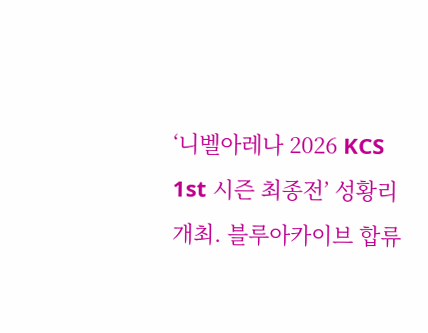‘니벨아레나 2026 KCS 1st 시즌 최종전’ 성황리 개최. 블루아카이브 합류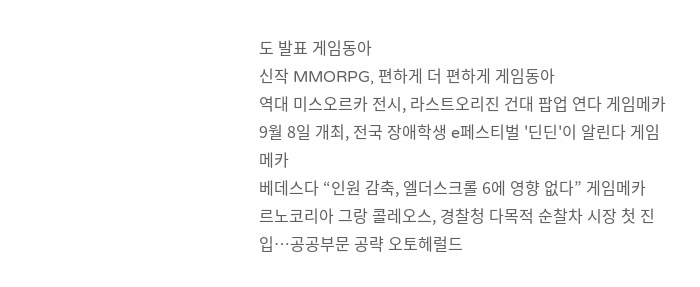도 발표 게임동아
신작 MMORPG, 편하게 더 편하게 게임동아
역대 미스오르카 전시, 라스트오리진 건대 팝업 연다 게임메카
9월 8일 개최, 전국 장애학생 e페스티벌 '딘딘'이 알린다 게임메카
베데스다 “인원 감축, 엘더스크롤 6에 영향 없다” 게임메카
르노코리아 그랑 콜레오스, 경찰청 다목적 순찰차 시장 첫 진입…공공부문 공략 오토헤럴드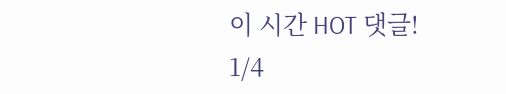이 시간 HOT 댓글!
1/4